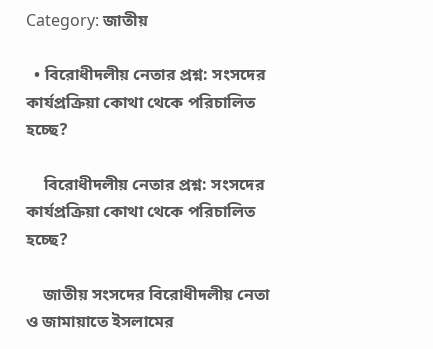Category: জাতীয়

  • বিরোধীদলীয় নেতার প্রশ্ন: সংসদের কার্যপ্রক্রিয়া কোথা থেকে পরিচালিত হচ্ছে?

    বিরোধীদলীয় নেতার প্রশ্ন: সংসদের কার্যপ্রক্রিয়া কোথা থেকে পরিচালিত হচ্ছে?

    জাতীয় সংসদের বিরোধীদলীয় নেতা ও জামায়াতে ইসলামের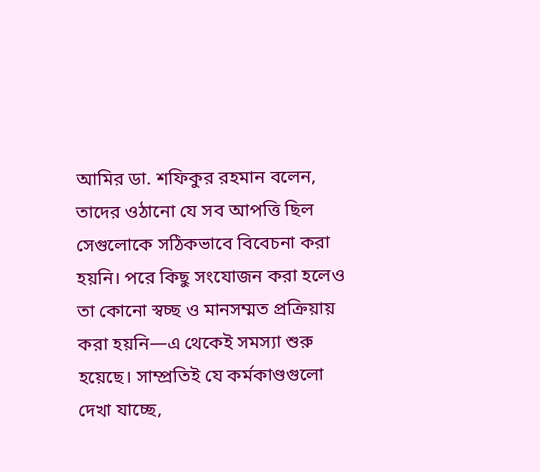আমির ডা. শফিকুর রহমান বলেন, তাদের ওঠানো যে সব আপত্তি ছিল সেগুলোকে সঠিকভাবে বিবেচনা করা হয়নি। পরে কিছু সংযোজন করা হলেও তা কোনো স্বচ্ছ ও মানসম্মত প্রক্রিয়ায় করা হয়নি—এ থেকেই সমস্যা শুরু হয়েছে। সাম্প্রতিই যে কর্মকাণ্ডগুলো দেখা যাচ্ছে,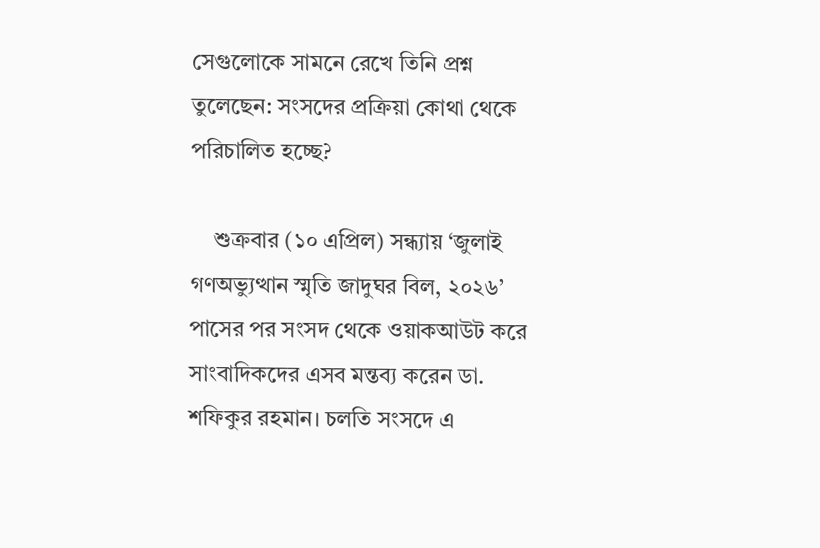সেগুলোকে সামনে রেখে তিনি প্রশ্ন তুলেছেন: সংসদের প্রক্রিয়া কোথা থেকে পরিচালিত হচ্ছে?

    শুক্রবার (১০ এপ্রিল) সন্ধ্যায় ‘জুলাই গণঅভ্যুত্থান স্মৃতি জাদুঘর বিল, ২০২৬’ পাসের পর সংসদ থেকে ওয়াকআউট করে সাংবাদিকদের এসব মন্তব্য করেন ডা. শফিকুর রহমান। চলতি সংসদে এ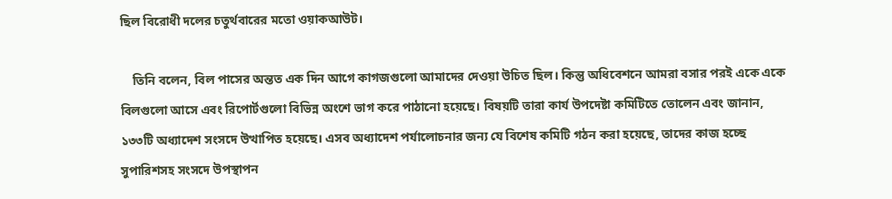ছিল বিরোধী দলের চতুর্থবারের মতো ওয়াকআউট।

    তিনি বলেন, বিল পাসের অন্তত এক দিন আগে কাগজগুলো আমাদের দেওয়া উচিত ছিল। কিন্তু অধিবেশনে আমরা বসার পরই একে একে বিলগুলো আসে এবং রিপোর্টগুলো বিভিন্ন অংশে ভাগ করে পাঠানো হয়েছে। বিষয়টি তারা কার্য উপদেষ্টা কমিটিতে তোলেন এবং জানান, ১৩৩টি অধ্যাদেশ সংসদে উত্থাপিত হয়েছে। এসব অধ্যাদেশ পর্যালোচনার জন্য যে বিশেষ কমিটি গঠন করা হয়েছে, তাদের কাজ হচ্ছে সুপারিশসহ সংসদে উপস্থাপন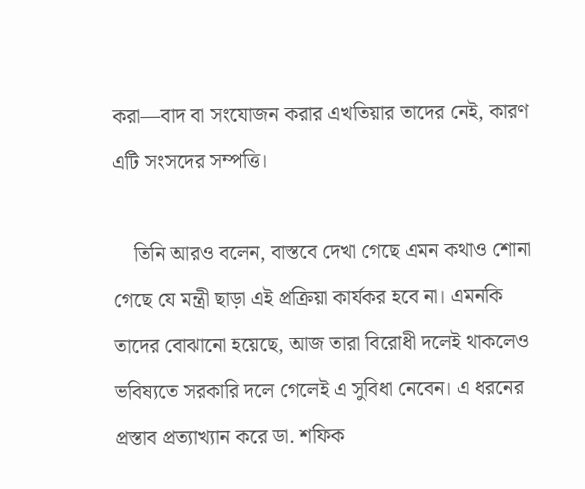করা—বাদ বা সংযোজন করার এখতিয়ার তাদের নেই, কারণ এটি সংসদের সম্পত্তি।

    তিনি আরও বলেন, বাস্তবে দেখা গেছে এমন কথাও শোনা গেছে যে মন্ত্রী ছাড়া এই প্রক্রিয়া কার্যকর হবে না। এমনকি তাদের বোঝানো হয়েছে, আজ তারা বিরোধী দলেই থাকলেও ভবিষ্যতে সরকারি দলে গেলেই এ সুবিধা নেবেন। এ ধরনের প্রস্তাব প্রত্যাখ্যান করে ডা. শফিক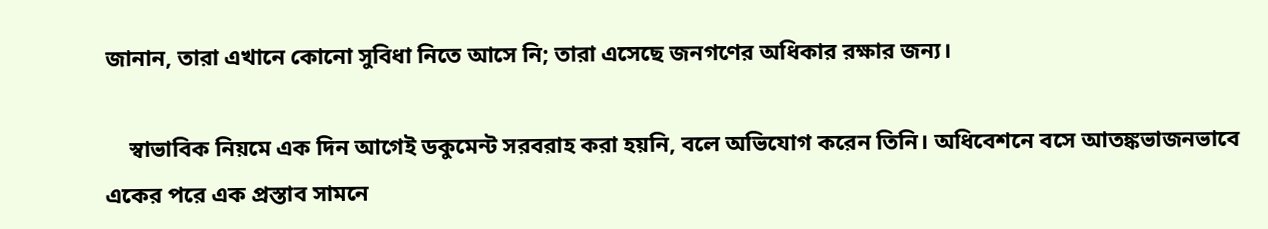জানান, তারা এখানে কোনো সুবিধা নিতে আসে নি; তারা এসেছে জনগণের অধিকার রক্ষার জন্য।

    স্বাভাবিক নিয়মে এক দিন আগেই ডকুমেন্ট সরবরাহ করা হয়নি, বলে অভিযোগ করেন তিনি। অধিবেশনে বসে আতঙ্কভাজনভাবে একের পরে এক প্রস্তাব সামনে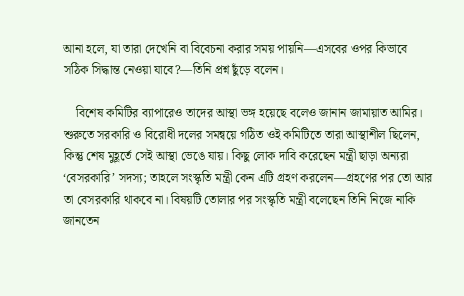আনা হলে, যা তারা দেখেনি বা বিবেচনা করার সময় পায়নি—এসবের ওপর কিভাবে সঠিক সিদ্ধান্ত নেওয়া যাবে?—তিনি প্রশ্ন ছুঁড়ে বলেন।

    বিশেষ কমিটির ব্যাপারেও তাদের আস্থা ভঙ্গ হয়েছে বলেও জানান জামায়াত আমির। শুরুতে সরকারি ও বিরোধী দলের সমন্বয়ে গঠিত ওই কমিটিতে তারা আস্থাশীল ছিলেন, কিন্তু শেষ মুহূর্তে সেই আস্থা ভেঙে যায়। কিছু লোক দাবি করেছেন মন্ত্রী ছাড়া অন্যরা ‘বেসরকারি’ সদস্য; তাহলে সংস্কৃতি মন্ত্রী কেন এটি গ্রহণ করলেন—গ্রহণের পর তো আর তা বেসরকারি থাকবে না। বিষয়টি তোলার পর সংস্কৃতি মন্ত্রী বলেছেন তিনি নিজে নাকি জানতেন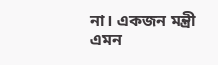না। একজন মন্ত্রী এমন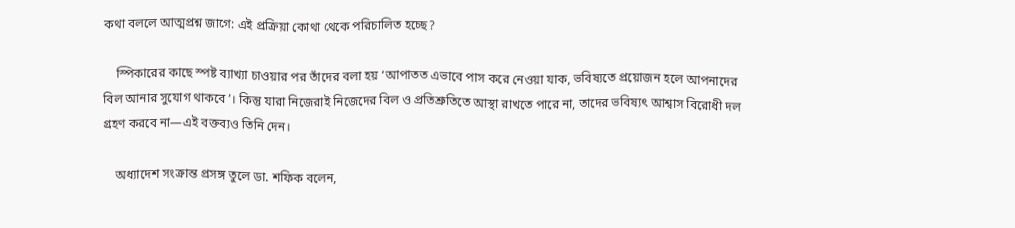কথা বললে আত্মপ্রশ্ন জাগে: এই প্রক্রিয়া কোথা থেকে পরিচালিত হচ্ছে?

    স্পিকারের কাছে স্পষ্ট ব্যাখ্যা চাওয়ার পর তাঁদের বলা হয় ‘আপাতত এভাবে পাস করে নেওয়া যাক, ভবিষ্যতে প্রয়োজন হলে আপনাদের বিল আনার সুযোগ থাকবে’। কিন্তু যারা নিজেরাই নিজেদের বিল ও প্রতিশ্রুতিতে আস্থা রাখতে পারে না, তাদের ভবিষ্যৎ আশ্বাস বিরোধী দল গ্রহণ করবে না—এই বক্তব্যও তিনি দেন।

    অধ্যাদেশ সংক্রান্ত প্রসঙ্গ তুলে ডা. শফিক বলেন,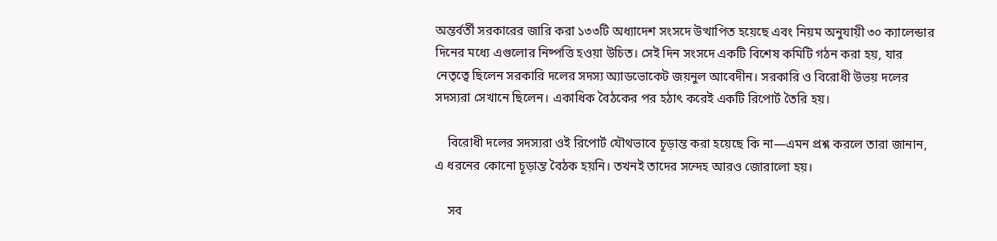অন্তর্বর্তী সরকারের জারি করা ১৩৩টি অধ্যাদেশ সংসদে উত্থাপিত হয়েছে এবং নিয়ম অনুযায়ী ৩০ ক্যালেন্ডার দিনের মধ্যে এগুলোর নিষ্পত্তি হওয়া উচিত। সেই দিন সংসদে একটি বিশেষ কমিটি গঠন করা হয়, যার নেতৃত্বে ছিলেন সরকারি দলের সদস্য অ্যাডভোকেট জয়নুল আবেদীন। সরকারি ও বিরোধী উভয় দলের সদস্যরা সেখানে ছিলেন। একাধিক বৈঠকের পর হঠাৎ করেই একটি রিপোর্ট তৈরি হয়।

    বিরোধী দলের সদস্যরা ওই রিপোর্ট যৌথভাবে চূড়ান্ত করা হয়েছে কি না—এমন প্রশ্ন করলে তারা জানান, এ ধরনের কোনো চূড়ান্ত বৈঠক হয়নি। তখনই তাদের সন্দেহ আরও জোরালো হয়।

    সব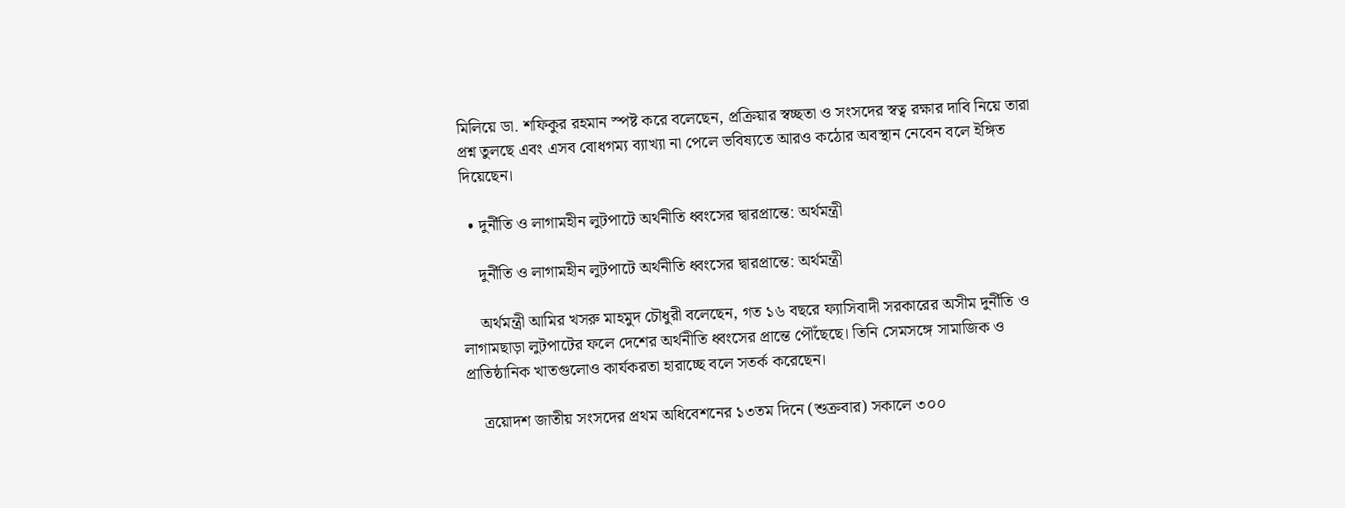মিলিয়ে ডা. শফিকুর রহমান স্পষ্ট করে বলেছেন, প্রক্রিয়ার স্বচ্ছতা ও সংসদের স্বত্ব রক্ষার দাবি নিয়ে তারা প্রশ্ন তুলছে এবং এসব বোধগম্য ব্যাখ্যা না পেলে ভবিষ্যতে আরও কঠোর অবস্থান নেবেন বলে ইঙ্গিত দিয়েছেন।

  • দুর্নীতি ও লাগামহীন লুটপাটে অর্থনীতি ধ্বংসের দ্বারপ্রান্তে: অর্থমন্ত্রী

    দুর্নীতি ও লাগামহীন লুটপাটে অর্থনীতি ধ্বংসের দ্বারপ্রান্তে: অর্থমন্ত্রী

    অর্থমন্ত্রী আমির খসরু মাহমুদ চৌধুরী বলেছেন, গত ১৬ বছরে ফ্যাসিবাদী সরকারের অসীম দুর্নীতি ও লাগামছাড়া লুটপাটের ফলে দেশের অর্থনীতি ধ্বংসের প্রান্তে পৌঁছেছে। তিনি সেমসঙ্গে সামাজিক ও প্রাতিষ্ঠানিক খাতগুলোও কার্যকরতা হারাচ্ছে বলে সতর্ক করেছেন।

    ত্রয়োদশ জাতীয় সংসদের প্রথম অধিবেশনের ১৩তম দিনে (শুক্রবার) সকালে ৩০০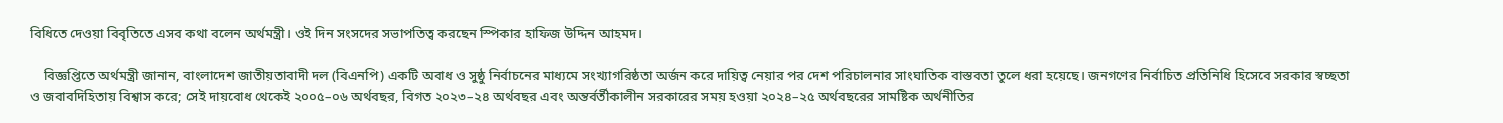বিধিতে দেওয়া বিবৃতিতে এসব কথা বলেন অর্থমন্ত্রী। ওই দিন সংসদের সভাপতিত্ব করছেন স্পিকার হাফিজ উদ্দিন আহমদ।

    বিজ্ঞপ্তিতে অর্থমন্ত্রী জানান, বাংলাদেশ জাতীয়তাবাদী দল (বিএনপি) একটি অবাধ ও সুষ্ঠু নির্বাচনের মাধ্যমে সংখ্যাগরিষ্ঠতা অর্জন করে দায়িত্ব নেয়ার পর দেশ পরিচালনার সাংঘাতিক বাস্তবতা তুলে ধরা হয়েছে। জনগণের নির্বাচিত প্রতিনিধি হিসেবে সরকার স্বচ্ছতা ও জবাবদিহিতায় বিশ্বাস করে; সেই দায়বোধ থেকেই ২০০৫–০৬ অর্থবছর, বিগত ২০২৩–২৪ অর্থবছর এবং অন্তর্বর্তীকালীন সরকারের সময় হওয়া ২০২৪–২৫ অর্থবছরের সামষ্টিক অর্থনীতির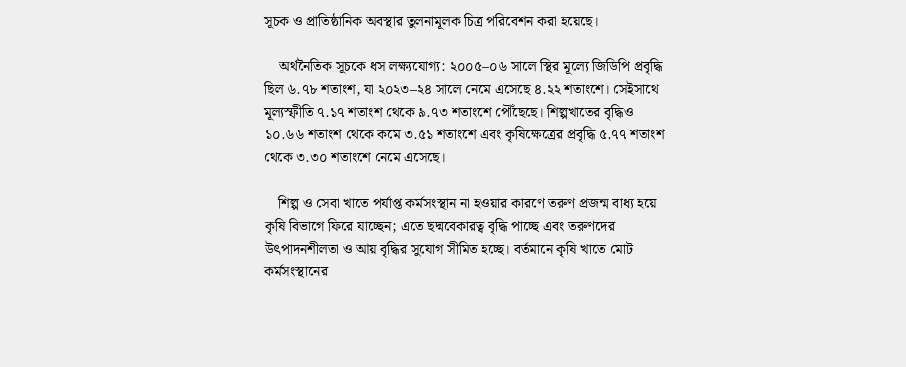সূচক ও প্রাতিষ্ঠানিক অবস্থার তুলনামূলক চিত্র পরিবেশন করা হয়েছে।

    অর্থনৈতিক সূচকে ধস লক্ষ্যযোগ্য: ২০০৫–০৬ সালে স্থির মূল্যে জিডিপি প্রবৃদ্ধি ছিল ৬.৭৮ শতাংশ, যা ২০২৩–২৪ সালে নেমে এসেছে ৪.২২ শতাংশে। সেইসাথে মূল্যস্ফীতি ৭.১৭ শতাংশ থেকে ৯.৭৩ শতাংশে পৌঁছেছে। শিল্পখাতের বৃদ্ধিও ১০.৬৬ শতাংশ থেকে কমে ৩.৫১ শতাংশে এবং কৃষিক্ষেত্রের প্রবৃদ্ধি ৫.৭৭ শতাংশ থেকে ৩.৩০ শতাংশে নেমে এসেছে।

    শিল্প ও সেবা খাতে পর্যাপ্ত কর্মসংস্থান না হওয়ার কারণে তরুণ প্রজন্ম বাধ্য হয়ে কৃষি বিভাগে ফিরে যাচ্ছেন; এতে ছদ্মবেকারত্ব বৃদ্ধি পাচ্ছে এবং তরুণদের উৎপাদনশীলতা ও আয় বৃদ্ধির সুযোগ সীমিত হচ্ছে। বর্তমানে কৃষি খাতে মোট কর্মসংস্থানের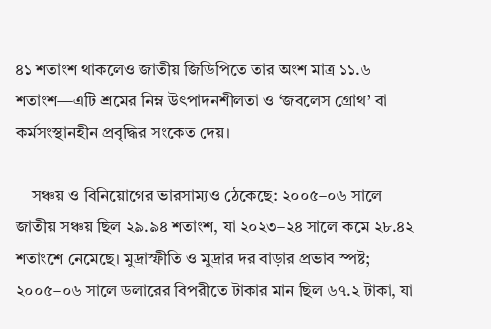৪১ শতাংশ থাকলেও জাতীয় জিডিপিতে তার অংশ মাত্র ১১.৬ শতাংশ—এটি শ্রমের নিম্ন উৎপাদনশীলতা ও ‘জবলেস গ্রোথ’ বা কর্মসংস্থানহীন প্রবৃদ্ধির সংকেত দেয়।

    সঞ্চয় ও বিনিয়োগের ভারসাম্যও ঠেকেছে: ২০০৫–০৬ সালে জাতীয় সঞ্চয় ছিল ২৯.৯৪ শতাংশ, যা ২০২৩–২৪ সালে কমে ২৮.৪২ শতাংশে নেমেছে। মুদ্রাস্ফীতি ও মুদ্রার দর বাড়ার প্রভাব স্পষ্ট; ২০০৫–০৬ সালে ডলারের বিপরীতে টাকার মান ছিল ৬৭.২ টাকা, যা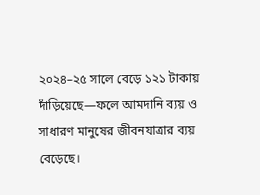২০২৪–২৫ সালে বেড়ে ১২১ টাকায় দাঁড়িয়েছে—ফলে আমদানি ব্যয় ও সাধারণ মানুষের জীবনযাত্রার ব্যয় বেড়েছে।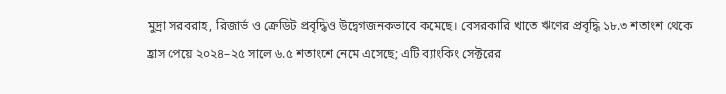মুদ্রা সরবরাহ, রিজার্ভ ও ক্রেডিট প্রবৃদ্ধিও উদ্বেগজনকভাবে কমেছে। বেসরকারি খাতে ঋণের প্রবৃদ্ধি ১৮.৩ শতাংশ থেকে হ্রাস পেয়ে ২০২৪–২৫ সালে ৬.৫ শতাংশে নেমে এসেছে; এটি ব্যাংকিং সেক্টরের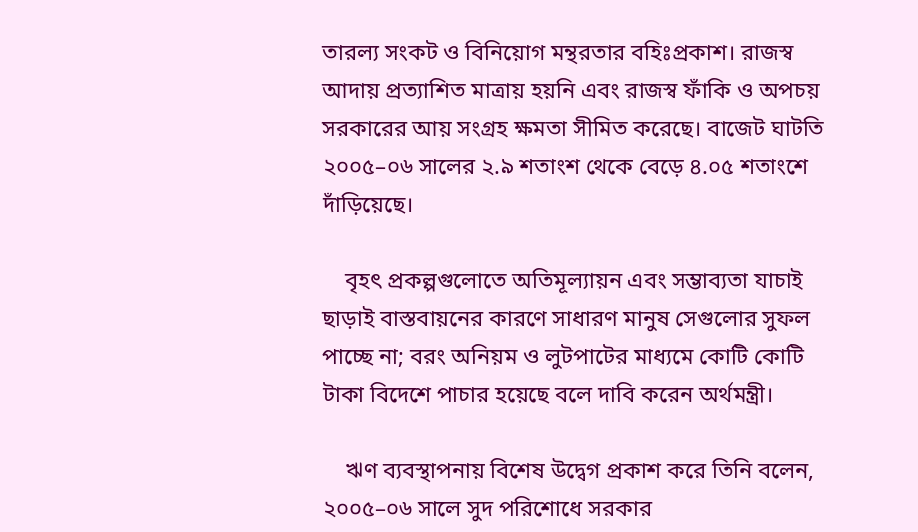তারল্য সংকট ও বিনিয়োগ মন্থরতার বহিঃপ্রকাশ। রাজস্ব আদায় প্রত্যাশিত মাত্রায় হয়নি এবং রাজস্ব ফাঁকি ও অপচয় সরকারের আয় সংগ্রহ ক্ষমতা সীমিত করেছে। বাজেট ঘাটতি ২০০৫–০৬ সালের ২.৯ শতাংশ থেকে বেড়ে ৪.০৫ শতাংশে দাঁড়িয়েছে।

    বৃহৎ প্রকল্পগুলোতে অতিমূল্যায়ন এবং সম্ভাব্যতা যাচাই ছাড়াই বাস্তবায়নের কারণে সাধারণ মানুষ সেগুলোর সুফল পাচ্ছে না; বরং অনিয়ম ও লুটপাটের মাধ্যমে কোটি কোটি টাকা বিদেশে পাচার হয়েছে বলে দাবি করেন অর্থমন্ত্রী।

    ঋণ ব্যবস্থাপনায় বিশেষ উদ্বেগ প্রকাশ করে তিনি বলেন, ২০০৫–০৬ সালে সুদ পরিশোধে সরকার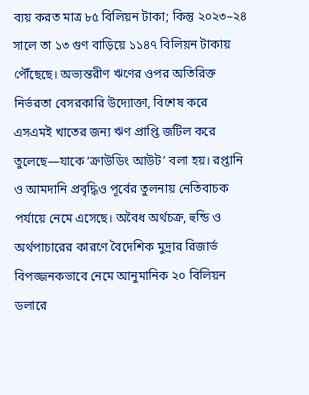ব্যয় করত মাত্র ৮৫ বিলিয়ন টাকা; কিন্তু ২০২৩–২৪ সালে তা ১৩ গুণ বাড়িয়ে ১১৪৭ বিলিয়ন টাকায় পৌঁছেছে। অভ্যন্তরীণ ঋণের ওপর অতিরিক্ত নির্ভরতা বেসরকারি উদ্যোক্তা, বিশেষ করে এসএমই খাতের জন্য ঋণ প্রাপ্তি জটিল করে তুলেছে—যাকে ‘ক্রাউডিং আউট’ বলা হয়। রপ্তানি ও আমদানি প্রবৃদ্ধিও পূর্বের তুলনায় নেতিবাচক পর্যায়ে নেমে এসেছে। অবৈধ অর্থচক্র, হুন্ডি ও অর্থপাচারের কারণে বৈদেশিক মুদ্রার রিজার্ভ বিপজ্জনকভাবে নেমে আনুমানিক ২০ বিলিয়ন ডলারে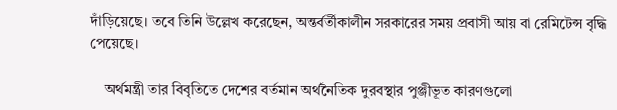দাঁড়িয়েছে। তবে তিনি উল্লেখ করেছেন, অন্তর্বর্তীকালীন সরকারের সময় প্রবাসী আয় বা রেমিটেন্স বৃদ্ধি পেয়েছে।

    অর্থমন্ত্রী তার বিবৃতিতে দেশের বর্তমান অর্থনৈতিক দুরবস্থার পুঞ্জীভূত কারণগুলো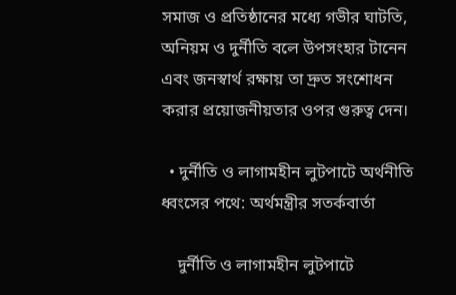সমাজ ও প্রতিষ্ঠানের মধ্যে গভীর ঘাটতি, অনিয়ম ও দুর্নীতি বলে উপসংহার টানেন এবং জনস্বার্থ রক্ষায় তা দ্রুত সংশোধন করার প্রয়োজনীয়তার ওপর গুরুত্ব দেন।

  • দুর্নীতি ও লাগামহীন লুটপাটে অর্থনীতি ধ্বংসের পথে: অর্থমন্ত্রীর সতর্কবার্তা

    দুর্নীতি ও লাগামহীন লুটপাটে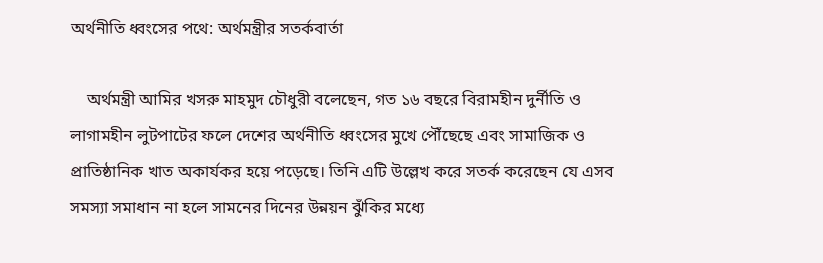অর্থনীতি ধ্বংসের পথে: অর্থমন্ত্রীর সতর্কবার্তা

    অর্থমন্ত্রী আমির খসরু মাহমুদ চৌধুরী বলেছেন, গত ১৬ বছরে বিরামহীন দুর্নীতি ও লাগামহীন লুটপাটের ফলে দেশের অর্থনীতি ধ্বংসের মুখে পৌঁছেছে এবং সামাজিক ও প্রাতিষ্ঠানিক খাত অকার্যকর হয়ে পড়েছে। তিনি এটি উল্লেখ করে সতর্ক করেছেন যে এসব সমস্যা সমাধান না হলে সামনের দিনের উন্নয়ন ঝুঁকির মধ্যে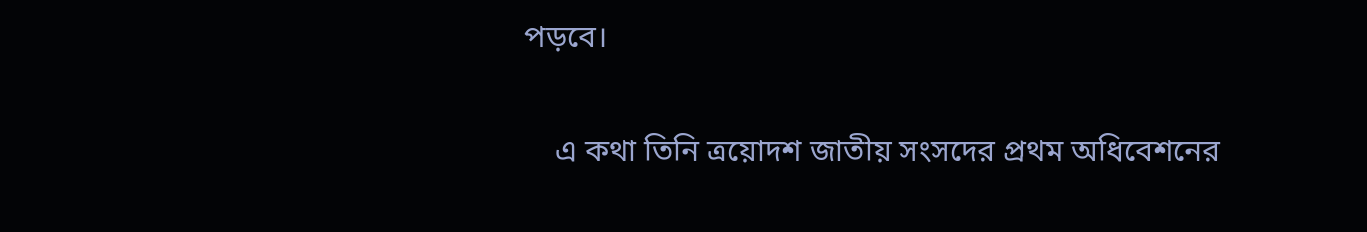পড়বে।

    এ কথা তিনি ত্রয়োদশ জাতীয় সংসদের প্রথম অধিবেশনের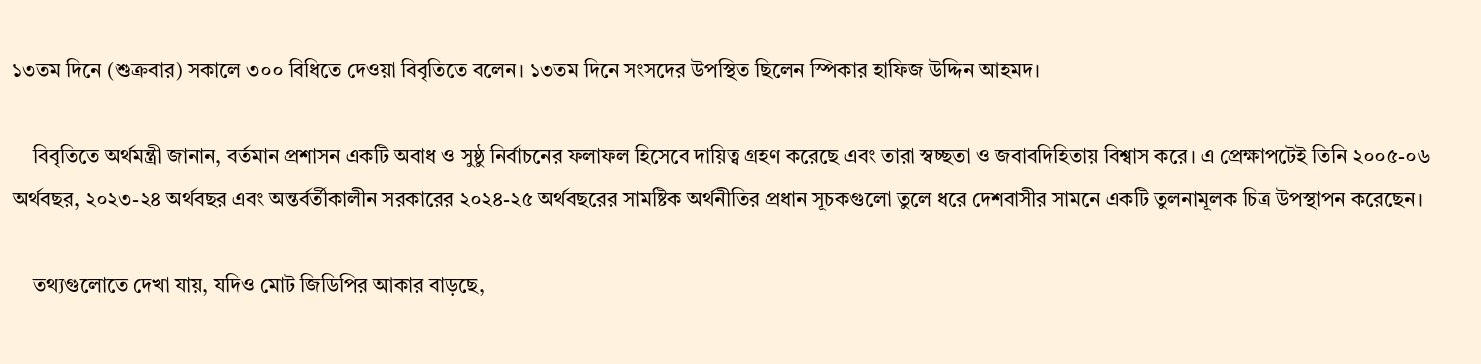১৩তম দিনে (শুক্রবার) সকালে ৩০০ বিধিতে দেওয়া বিবৃতিতে বলেন। ১৩তম দিনে সংসদের উপস্থিত ছিলেন স্পিকার হাফিজ উদ্দিন আহমদ।

    বিবৃতিতে অর্থমন্ত্রী জানান, বর্তমান প্রশাসন একটি অবাধ ও সুষ্ঠু নির্বাচনের ফলাফল হিসেবে দায়িত্ব গ্রহণ করেছে এবং তারা স্বচ্ছতা ও জবাবদিহিতায় বিশ্বাস করে। এ প্রেক্ষাপটেই তিনি ২০০৫-০৬ অর্থবছর, ২০২৩-২৪ অর্থবছর এবং অন্তর্বর্তীকালীন সরকারের ২০২৪-২৫ অর্থবছরের সামষ্টিক অর্থনীতির প্রধান সূচকগুলো তুলে ধরে দেশবাসীর সামনে একটি তুলনামূলক চিত্র উপস্থাপন করেছেন।

    তথ্যগুলোতে দেখা যায়, যদিও মোট জিডিপির আকার বাড়ছে,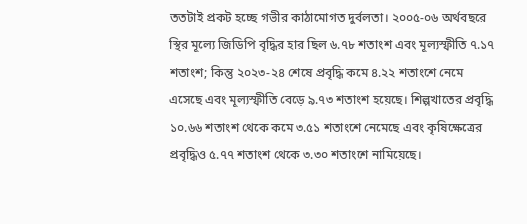ততটাই প্রকট হচ্ছে গভীর কাঠামোগত দুর্বলতা। ২০০৫-০৬ অর্থবছরে স্থির মূল্যে জিডিপি বৃদ্ধির হার ছিল ৬.৭৮ শতাংশ এবং মূল্যস্ফীতি ৭.১৭ শতাংশ; কিন্তু ২০২৩-২৪ শেষে প্রবৃদ্ধি কমে ৪.২২ শতাংশে নেমে এসেছে এবং মূল্যস্ফীতি বেড়ে ৯.৭৩ শতাংশ হয়েছে। শিল্পখাতের প্রবৃদ্ধি ১০.৬৬ শতাংশ থেকে কমে ৩.৫১ শতাংশে নেমেছে এবং কৃষিক্ষেত্রের প্রবৃদ্ধিও ৫.৭৭ শতাংশ থেকে ৩.৩০ শতাংশে নামিয়েছে।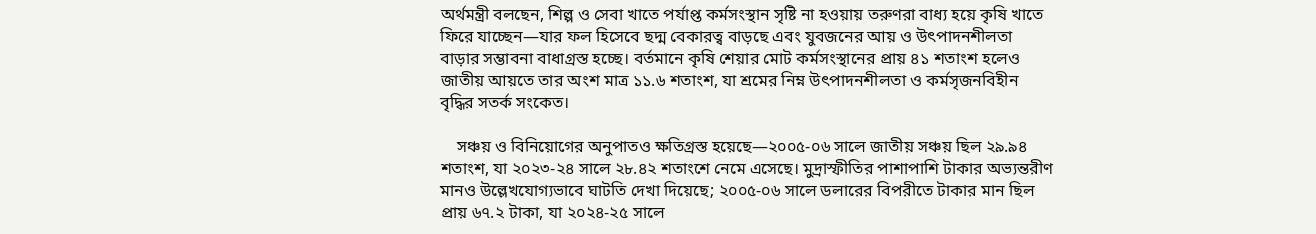অর্থমন্ত্রী বলছেন, শিল্প ও সেবা খাতে পর্যাপ্ত কর্মসংস্থান সৃষ্টি না হওয়ায় তরুণরা বাধ্য হয়ে কৃষি খাতে ফিরে যাচ্ছেন—যার ফল হিসেবে ছদ্ম বেকারত্ব বাড়ছে এবং যুবজনের আয় ও উৎপাদনশীলতা বাড়ার সম্ভাবনা বাধাগ্রস্ত হচ্ছে। বর্তমানে কৃষি শেয়ার মোট কর্মসংস্থানের প্রায় ৪১ শতাংশ হলেও জাতীয় আয়তে তার অংশ মাত্র ১১.৬ শতাংশ, যা শ্রমের নিম্ন উৎপাদনশীলতা ও কর্মসৃজনবিহীন বৃদ্ধির সতর্ক সংকেত।

    সঞ্চয় ও বিনিয়োগের অনুপাতও ক্ষতিগ্রস্ত হয়েছে—২০০৫-০৬ সালে জাতীয় সঞ্চয় ছিল ২৯.৯৪ শতাংশ, যা ২০২৩-২৪ সালে ২৮.৪২ শতাংশে নেমে এসেছে। মুদ্রাস্ফীতির পাশাপাশি টাকার অভ্যন্তরীণ মানও উল্লেখযোগ্যভাবে ঘাটতি দেখা দিয়েছে; ২০০৫-০৬ সালে ডলারের বিপরীতে টাকার মান ছিল প্রায় ৬৭.২ টাকা, যা ২০২৪-২৫ সালে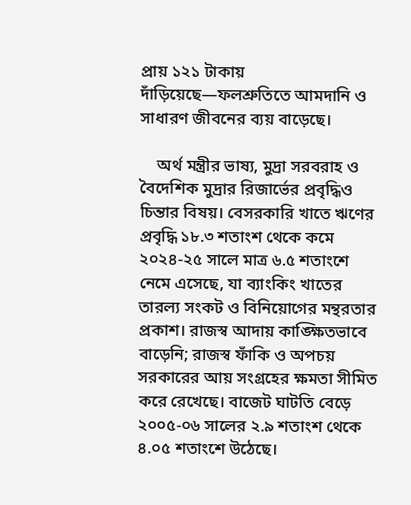প্রায় ১২১ টাকায় দাঁড়িয়েছে—ফলশ্রুতিতে আমদানি ও সাধারণ জীবনের ব্যয় বাড়েছে।

    অর্থ মন্ত্রীর ভাষ্য, মুদ্রা সরবরাহ ও বৈদেশিক মুদ্রার রিজার্ভের প্রবৃদ্ধিও চিন্তার বিষয়। বেসরকারি খাতে ঋণের প্রবৃদ্ধি ১৮.৩ শতাংশ থেকে কমে ২০২৪-২৫ সালে মাত্র ৬.৫ শতাংশে নেমে এসেছে, যা ব্যাংকিং খাতের তারল্য সংকট ও বিনিয়োগের মন্থরতার প্রকাশ। রাজস্ব আদায় কাঙ্ক্ষিতভাবে বাড়েনি; রাজস্ব ফাঁকি ও অপচয় সরকারের আয় সংগ্রহের ক্ষমতা সীমিত করে রেখেছে। বাজেট ঘাটতি বেড়ে ২০০৫-০৬ সালের ২.৯ শতাংশ থেকে ৪.০৫ শতাংশে উঠেছে।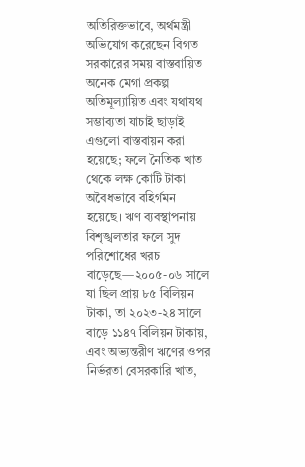অতিরিক্তভাবে, অর্থমন্ত্রী অভিযোগ করেছেন বিগত সরকারের সময় বাস্তবায়িত অনেক মেগা প্রকল্প অতিমূল্যায়িত এবং যথাযথ সম্ভাব্যতা যাচাই ছাড়াই এগুলো বাস্তবায়ন করা হয়েছে; ফলে নৈতিক খাত থেকে লক্ষ কোটি টাকা অবৈধভাবে বহির্গমন হয়েছে। ঋণ ব্যবস্থাপনায় বিশৃঙ্খলতার ফলে সুদ পরিশোধের খরচ বাড়েছে—২০০৫-০৬ সালে যা ছিল প্রায় ৮৫ বিলিয়ন টাকা, তা ২০২৩-২৪ সালে বাড়ে ১১৪৭ বিলিয়ন টাকায়, এবং অভ্যন্তরীণ ঋণের ওপর নির্ভরতা বেসরকারি খাত,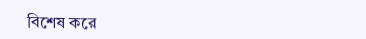বিশেষ করে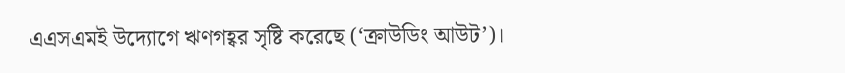এএসএমই উদ্যোগে ঋণগহ্বর সৃষ্টি করেছে (‘ক্রাউডিং আউট’)।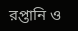রপ্তানি ও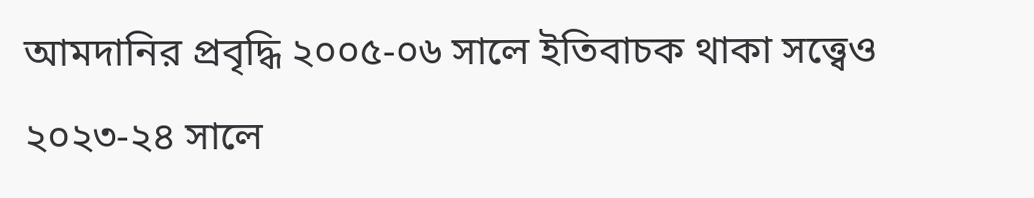আমদানির প্রবৃদ্ধি ২০০৫-০৬ সালে ইতিবাচক থাকা সত্ত্বেও ২০২৩-২৪ সালে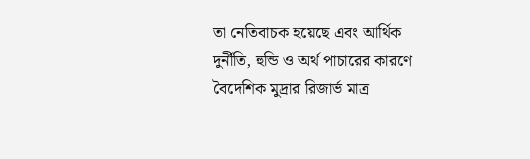তা নেতিবাচক হয়েছে এবং আর্থিক দুৰ্নীতি, হুন্ডি ও অর্থ পাচারের কারণে বৈদেশিক মুদ্রার রিজার্ভ মাত্র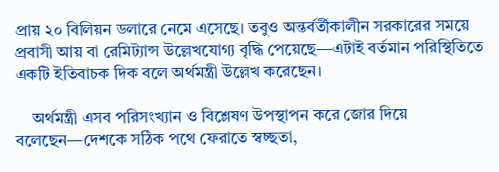প্রায় ২০ বিলিয়ন ডলারে নেমে এসেছে। তবুও অন্তর্বর্তীকালীন সরকারের সময়ে প্রবাসী আয় বা রেমিট্যান্স উল্লেখযোগ্য বৃদ্ধি পেয়েছে—এটাই বর্তমান পরিস্থিতিতে একটি ইতিবাচক দিক বলে অর্থমন্ত্রী উল্লেখ করেছেন।

    অর্থমন্ত্রী এসব পরিসংখ্যান ও বিশ্লেষণ উপস্থাপন করে জোর দিয়ে বলেছেন—দেশকে সঠিক পথে ফেরাতে স্বচ্ছতা,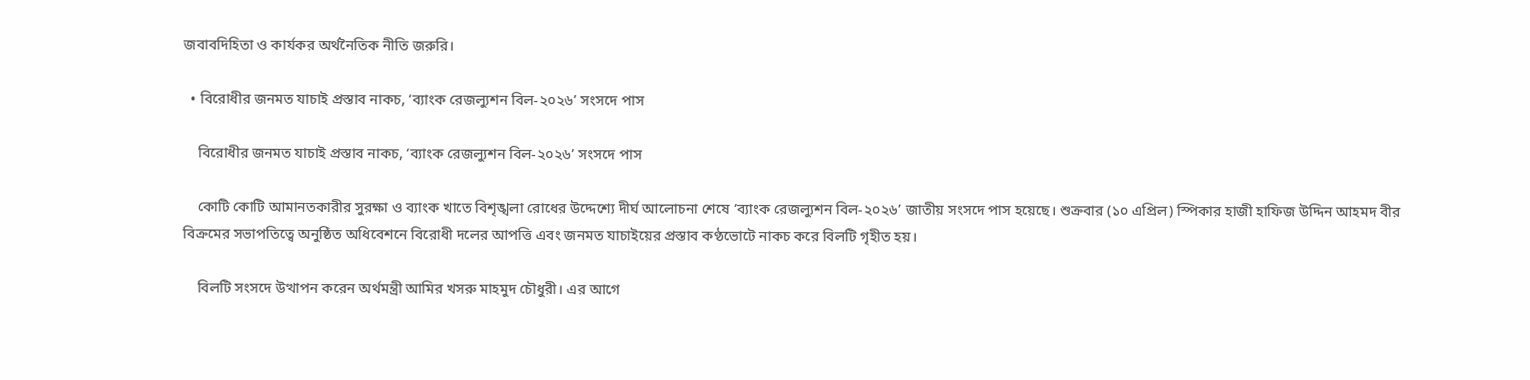জবাবদিহিতা ও কার্যকর অর্থনৈতিক নীতি জরুরি।

  • বিরোধীর জনমত যাচাই প্রস্তাব নাকচ, ‘ব্যাংক রেজল্যুশন বিল-২০২৬’ সংসদে পাস

    বিরোধীর জনমত যাচাই প্রস্তাব নাকচ, ‘ব্যাংক রেজল্যুশন বিল-২০২৬’ সংসদে পাস

    কোটি কোটি আমানতকারীর সুরক্ষা ও ব্যাংক খাতে বিশৃঙ্খলা রোধের উদ্দেশ্যে দীর্ঘ আলোচনা শেষে ‘ব্যাংক রেজল্যুশন বিল-২০২৬’ জাতীয় সংসদে পাস হয়েছে। শুক্রবার (১০ এপ্রিল) স্পিকার হাজী হাফিজ উদ্দিন আহমদ বীর বিক্রমের সভাপতিত্বে অনুষ্ঠিত অধিবেশনে বিরোধী দলের আপত্তি এবং জনমত যাচাইয়ের প্রস্তাব কণ্ঠভোটে নাকচ করে বিলটি গৃহীত হয়।

    বিলটি সংসদে উত্থাপন করেন অর্থমন্ত্রী আমির খসরু মাহমুদ চৌধুরী। এর আগে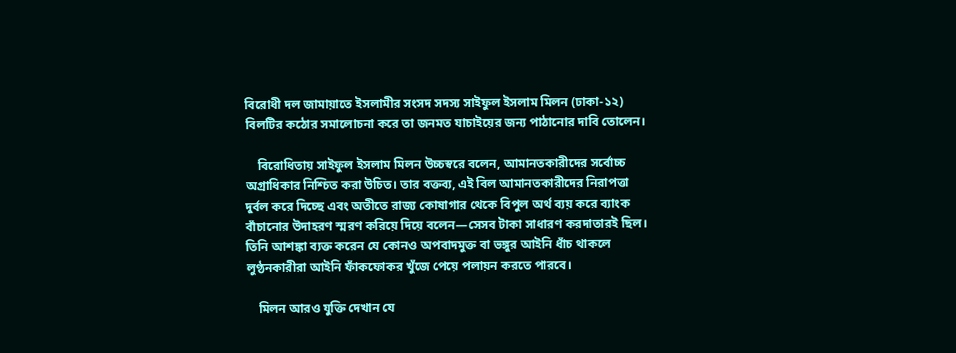বিরোধী দল জামায়াতে ইসলামীর সংসদ সদস্য সাইফুল ইসলাম মিলন (ঢাকা-১২) বিলটির কঠোর সমালোচনা করে তা জনমত যাচাইয়ের জন্য পাঠানোর দাবি তোলেন।

    বিরোধিতায় সাইফুল ইসলাম মিলন উচ্চস্বরে বলেন, আমানতকারীদের সর্বোচ্চ অগ্রাধিকার নিশ্চিত করা উচিত। তার বক্তব্য, এই বিল আমানতকারীদের নিরাপত্তা দুর্বল করে দিচ্ছে এবং অতীতে রাজ্য কোষাগার থেকে বিপুল অর্থ ব্যয় করে ব্যাংক বাঁচানোর উদাহরণ স্মরণ করিয়ে দিয়ে বলেন—সেসব টাকা সাধারণ করদাতারই ছিল। তিনি আশঙ্কা ব্যক্ত করেন যে কোনও অপবাদমুক্ত বা ভঙ্গুর আইনি ধাঁচ থাকলে লুণ্ঠনকারীরা আইনি ফাঁকফোকর খুঁজে পেয়ে পলায়ন করতে পারবে।

    মিলন আরও যুক্তি দেখান যে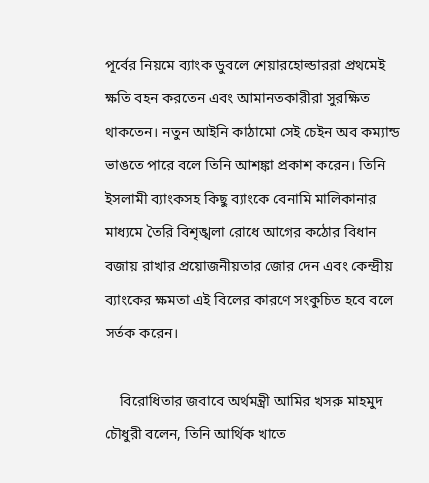পূর্বের নিয়মে ব্যাংক ডুবলে শেয়ারহোল্ডাররা প্রথমেই ক্ষতি বহন করতেন এবং আমানতকারীরা সুরক্ষিত থাকতেন। নতুন আইনি কাঠামো সেই চেইন অব কম্যান্ড ভাঙতে পারে বলে তিনি আশঙ্কা প্রকাশ করেন। তিনি ইসলামী ব্যাংকসহ কিছু ব্যাংকে বেনামি মালিকানার মাধ্যমে তৈরি বিশৃঙ্খলা রোধে আগের কঠোর বিধান বজায় রাখার প্রয়োজনীয়তার জোর দেন এবং কেন্দ্রীয় ব্যাংকের ক্ষমতা এই বিলের কারণে সংকুচিত হবে বলে সর্তক করেন।

    বিরোধিতার জবাবে অর্থমন্ত্রী আমির খসরু মাহমুদ চৌধুরী বলেন, তিনি আর্থিক খাতে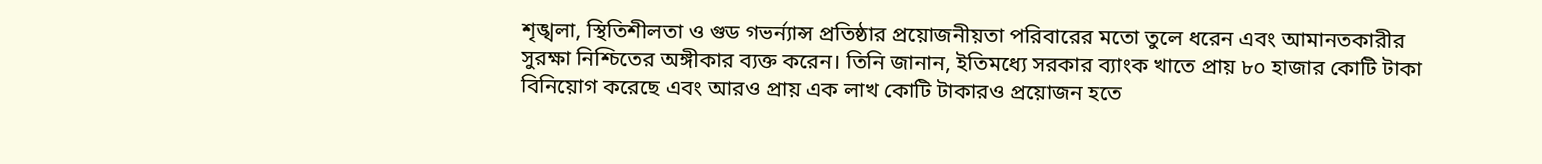শৃঙ্খলা, স্থিতিশীলতা ও গুড গভর্ন্যান্স প্রতিষ্ঠার প্রয়োজনীয়তা পরিবারের মতো তুলে ধরেন এবং আমানতকারীর সুরক্ষা নিশ্চিতের অঙ্গীকার ব্যক্ত করেন। তিনি জানান, ইতিমধ্যে সরকার ব্যাংক খাতে প্রায় ৮০ হাজার কোটি টাকা বিনিয়োগ করেছে এবং আরও প্রায় এক লাখ কোটি টাকারও প্রয়োজন হতে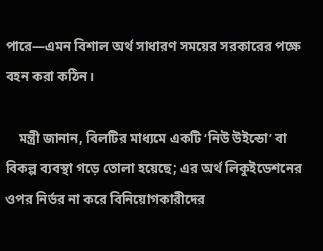পারে—এমন বিশাল অর্থ সাধারণ সময়ের সরকারের পক্ষে বহন করা কঠিন।

    মন্ত্রী জানান, বিলটির মাধ্যমে একটি ‘নিউ উইন্ডো’ বা বিকল্প ব্যবস্থা গড়ে তোলা হয়েছে; এর অর্থ লিকুইডেশনের ওপর নির্ভর না করে বিনিয়োগকারীদের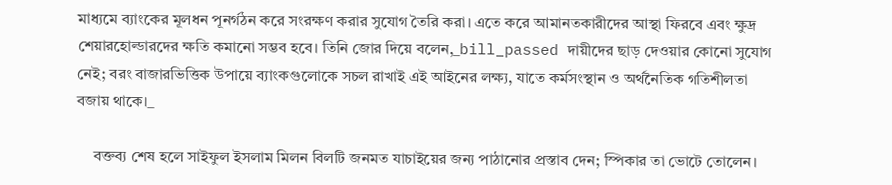মাধ্যমে ব্যাংকের মূলধন পূনর্গঠন করে সংরক্ষণ করার সুযোগ তৈরি করা। এতে করে আমানতকারীদের আস্থা ফিরবে এবং ক্ষুদ্র শেয়ারহোল্ডারদের ক্ষতি কমানো সম্ভব হবে। তিনি জোর দিয়ে বলেন,_bill_passed দায়ীদের ছাড় দেওয়ার কোনো সুযোগ নেই; বরং বাজারভিত্তিক উপায়ে ব্যাংকগুলোকে সচল রাখাই এই আইনের লক্ষ্য, যাতে কর্মসংস্থান ও অর্থনৈতিক গতিশীলতা বজায় থাকে।_

    বক্তব্য শেষ হলে সাইফুল ইসলাম মিলন বিলটি জনমত যাচাইয়ের জন্য পাঠানোর প্রস্তাব দেন; স্পিকার তা ভোটে তোলেন।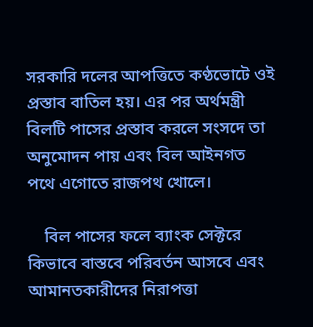সরকারি দলের আপত্তিতে কণ্ঠভোটে ওই প্রস্তাব বাতিল হয়। এর পর অর্থমন্ত্রী বিলটি পাসের প্রস্তাব করলে সংসদে তা অনুমোদন পায় এবং বিল আইনগত পথে এগোতে রাজপথ খোলে।

    বিল পাসের ফলে ব্যাংক সেক্টরে কিভাবে বাস্তবে পরিবর্তন আসবে এবং আমানতকারীদের নিরাপত্তা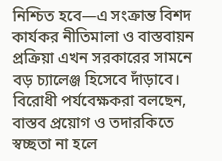নিশ্চিত হবে—এ সংক্রান্ত বিশদ কার্যকর নীতিমালা ও বাস্তবায়ন প্রক্রিয়া এখন সরকারের সামনে বড় চ্যালেঞ্জ হিসেবে দাঁড়াবে। বিরোধী পর্যবেক্ষকরা বলছেন, বাস্তব প্রয়োগ ও তদারকিতে স্বচ্ছতা না হলে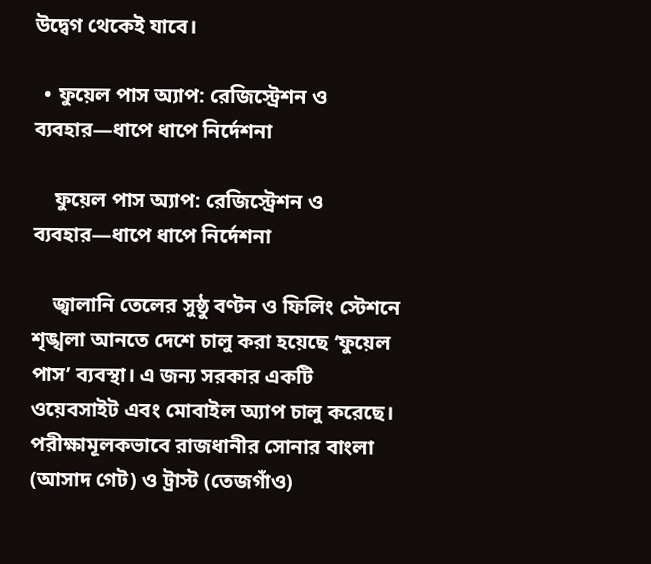উদ্বেগ থেকেই যাবে।

  • ফুয়েল পাস অ্যাপ: রেজিস্ট্রেশন ও ব্যবহার—ধাপে ধাপে নির্দেশনা

    ফুয়েল পাস অ্যাপ: রেজিস্ট্রেশন ও ব্যবহার—ধাপে ধাপে নির্দেশনা

    জ্বালানি তেলের সুষ্ঠু বণ্টন ও ফিলিং স্টেশনে শৃঙ্খলা আনতে দেশে চালু করা হয়েছে ‘ফুয়েল পাস’ ব্যবস্থা। এ জন্য সরকার একটি ওয়েবসাইট এবং মোবাইল অ্যাপ চালু করেছে। পরীক্ষামূলকভাবে রাজধানীর সোনার বাংলা (আসাদ গেট) ও ট্রাস্ট (তেজগাঁও)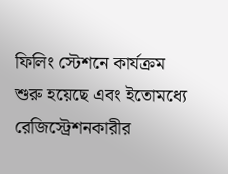ফিলিং স্টেশনে কার্যক্রম শুরু হয়েছে এবং ইতোমধ্যে রেজিস্ট্রেশনকারীর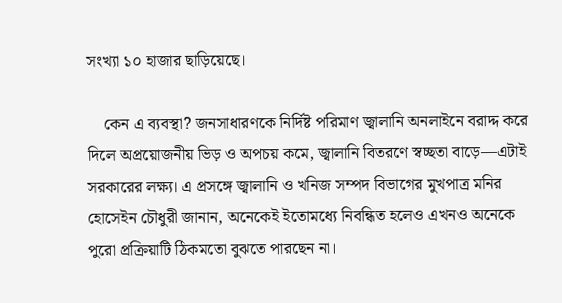সংখ্যা ১০ হাজার ছাড়িয়েছে।

    কেন এ ব্যবস্থা? জনসাধারণকে নির্দিষ্ট পরিমাণ জ্বালানি অনলাইনে বরাদ্দ করে দিলে অপ্রয়োজনীয় ভিড় ও অপচয় কমে, জ্বালানি বিতরণে স্বচ্ছতা বাড়ে—এটাই সরকারের লক্ষ্য। এ প্রসঙ্গে জ্বালানি ও খনিজ সম্পদ বিভাগের মুখপাত্র মনির হোসেইন চৌধুরী জানান, অনেকেই ইতোমধ্যে নিবন্ধিত হলেও এখনও অনেকে পুরো প্রক্রিয়াটি ঠিকমতো বুঝতে পারছেন না।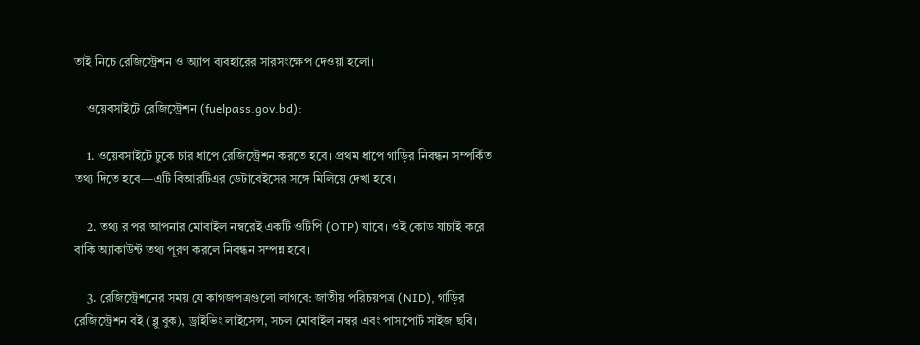তাই নিচে রেজিস্ট্রেশন ও অ্যাপ ব্যবহারের সারসংক্ষেপ দেওয়া হলো।

    ওয়েবসাইটে রেজিস্ট্রেশন (fuelpass.gov.bd):

    1. ওয়েবসাইটে ঢুকে চার ধাপে রেজিস্ট্রেশন করতে হবে। প্রথম ধাপে গাড়ির নিবন্ধন সম্পর্কিত তথ্য দিতে হবে—এটি বিআরটিএর ডেটাবেইসের সঙ্গে মিলিয়ে দেখা হবে।

    2. তথ্য র পর আপনার মোবাইল নম্বরেই একটি ওটিপি (OTP) যাবে। ওই কোড যাচাই করে বাকি অ্যাকাউন্ট তথ্য পূরণ করলে নিবন্ধন সম্পন্ন হবে।

    3. রেজিস্ট্রেশনের সময় যে কাগজপত্রগুলো লাগবে: জাতীয় পরিচয়পত্র (NID), গাড়ির রেজিস্ট্রেশন বই (ব্লু বুক), ড্রাইভিং লাইসেন্স, সচল মোবাইল নম্বর এবং পাসপোর্ট সাইজ ছবি।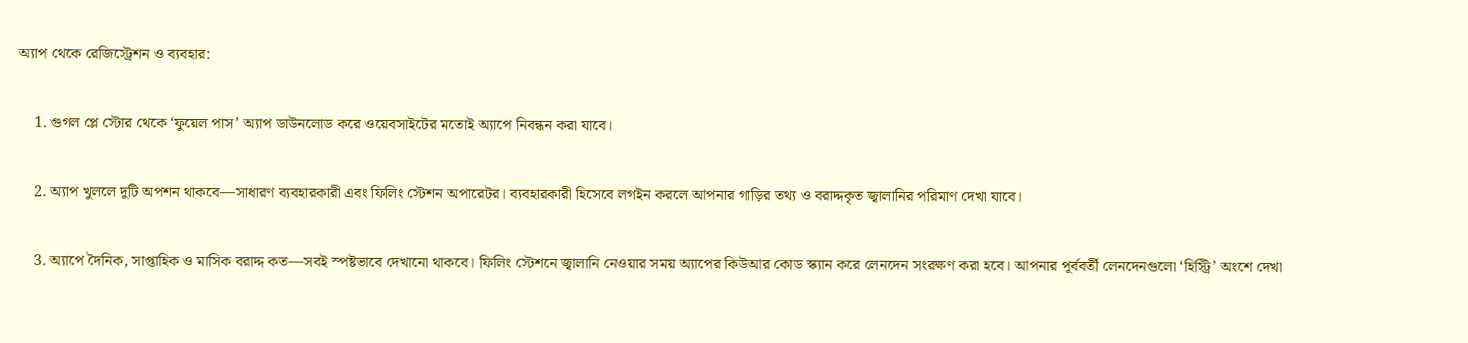অ্যাপ থেকে রেজিস্ট্রেশন ও ব্যবহার:

    1. গুগল প্লে স্টোর থেকে ‘ফুয়েল পাস’ অ্যাপ ডাউনলোড করে ওয়েবসাইটের মতোই অ্যাপে নিবন্ধন করা যাবে।

    2. অ্যাপ খুললে দুটি অপশন থাকবে—সাধারণ ব্যবহারকারী এবং ফিলিং স্টেশন অপারেটর। ব্যবহারকারী হিসেবে লগইন করলে আপনার গাড়ির তথ্য ও বরাদ্দকৃত জ্বালানির পরিমাণ দেখা যাবে।

    3. অ্যাপে দৈনিক, সাপ্তাহিক ও মাসিক বরাদ্দ কত—সবই স্পষ্টভাবে দেখানো থাকবে। ফিলিং স্টেশনে জ্বালানি নেওয়ার সময় অ্যাপের কিউআর কোড স্ক্যান করে লেনদেন সংরক্ষণ করা হবে। আপনার পূর্ববর্তী লেনদেনগুলো ‘হিস্ট্রি’ অংশে দেখা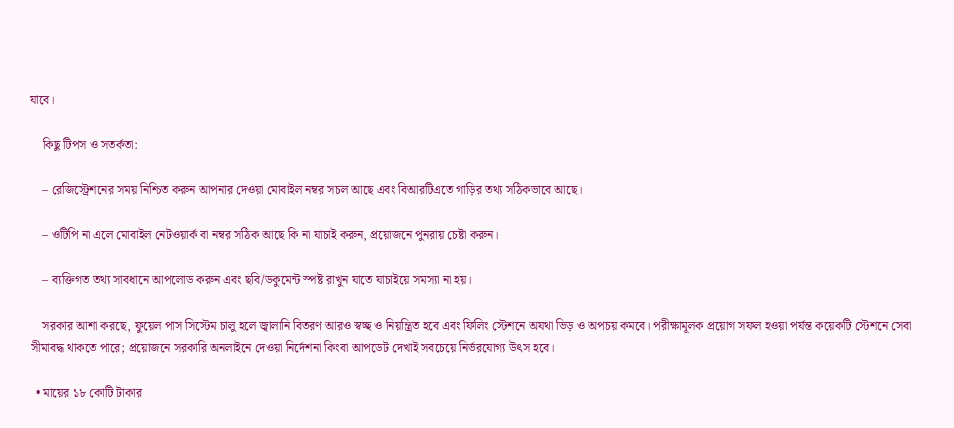যাবে।

    কিছু টিপস ও সতর্কতা:

    – রেজিস্ট্রেশনের সময় নিশ্চিত করুন আপনার দেওয়া মোবাইল নম্বর সচল আছে এবং বিআরটিএতে গাড়ির তথ্য সঠিকভাবে আছে।

    – ওটিপি না এলে মোবাইল নেটওয়ার্ক বা নম্বর সঠিক আছে কি না যাচাই করুন, প্রয়োজনে পুনরায় চেষ্টা করুন।

    – ব্যক্তিগত তথ্য সাবধানে আপলোড করুন এবং ছবি/ডকুমেন্ট স্পষ্ট রাখুন যাতে যাচাইয়ে সমস্যা না হয়।

    সরকার আশা করছে, ফুয়েল পাস সিস্টেম চালু হলে জ্বালানি বিতরণ আরও স্বচ্ছ ও নিয়ন্ত্রিত হবে এবং ফিলিং স্টেশনে অযথা ভিড় ও অপচয় কমবে। পরীক্ষামূলক প্রয়োগ সফল হওয়া পর্যন্ত কয়েকটি স্টেশনে সেবা সীমাবদ্ধ থাকতে পারে; প্রয়োজনে সরকারি অনলাইনে দেওয়া নির্দেশনা কিংবা আপডেট দেখাই সবচেয়ে নির্ভরযোগ্য উৎস হবে।

  • মায়ের ১৮ কোটি টাকার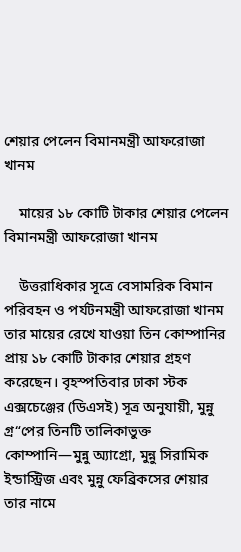শেয়ার পেলেন বিমানমন্ত্রী আফরোজা খানম

    মায়ের ১৮ কোটি টাকার শেয়ার পেলেন বিমানমন্ত্রী আফরোজা খানম

    উত্তরাধিকার সূত্রে বেসামরিক বিমান পরিবহন ও পর্যটনমন্ত্রী আফরোজা খানম তার মায়ের রেখে যাওয়া তিন কোম্পানির প্রায় ১৮ কোটি টাকার শেয়ার গ্রহণ করেছেন। বৃহস্পতিবার ঢাকা স্টক এক্সচেঞ্জের (ডিএসই) সূত্র অনুযায়ী, মুন্নু গ্র“পের তিনটি তালিকাভুক্ত কোম্পানি—মুন্নু অ্যাগ্রো, মুন্নু সিরামিক ইন্ডাস্ট্রিজ এবং মুন্নু ফেব্রিকসের শেয়ার তার নামে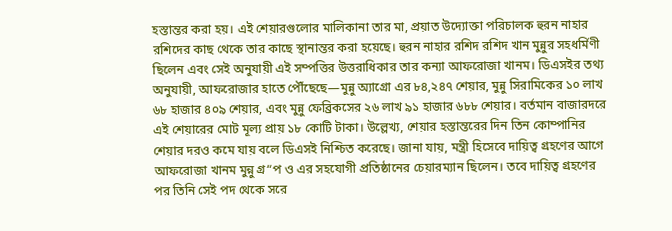হস্তান্তর করা হয়। এই শেয়ারগুলোর মালিকানা তার মা, প্রয়াত উদ্যোক্তা পরিচালক হুরন নাহার রশিদের কাছ থেকে তার কাছে স্থানান্তর করা হয়েছে। হুরন নাহার রশিদ রশিদ খান মুন্নুর সহধর্মিণী ছিলেন এবং সেই অনুযায়ী এই সম্পত্তির উত্তরাধিকার তার কন্যা আফরোজা খানম। ডিএসইর তথ্য অনুযায়ী, আফরোজার হাতে পৌঁছেছে—মুন্নু অ্যাগ্রো এর ৮৪,২৪৭ শেয়ার, মুন্নু সিরামিকের ১০ লাখ ৬৮ হাজার ৪০৯ শেয়ার, এবং মুন্নু ফেব্রিকসের ২৬ লাখ ৯১ হাজার ৬৮৮ শেয়ার। বর্তমান বাজারদরে এই শেয়ারের মোট মূল্য প্রায় ১৮ কোটি টাকা। উল্লেখ্য, শেয়ার হস্তান্তরের দিন তিন কোম্পানির শেয়ার দরও কমে যায় বলে ডিএসই নিশ্চিত করেছে। জানা যায়, মন্ত্রী হিসেবে দায়িত্ব গ্রহণের আগে আফরোজা খানম মুন্নু গ্র“প ও এর সহযোগী প্রতিষ্ঠানের চেয়ারম্যান ছিলেন। তবে দায়িত্ব গ্রহণের পর তিনি সেই পদ থেকে সরে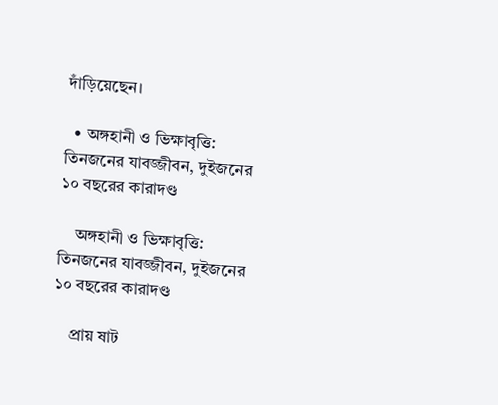দাঁড়িয়েছেন।

  • অঙ্গহানী ও ভিক্ষাবৃত্তি: তিনজনের যাবজ্জীবন, দুইজনের ১০ বছরের কারাদণ্ড

    অঙ্গহানী ও ভিক্ষাবৃত্তি: তিনজনের যাবজ্জীবন, দুইজনের ১০ বছরের কারাদণ্ড

    প্রায় ষাট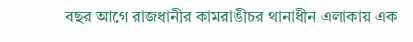বছর আগে রাজধানীর কামরাঙীচর থানাধীন এলাকায় এক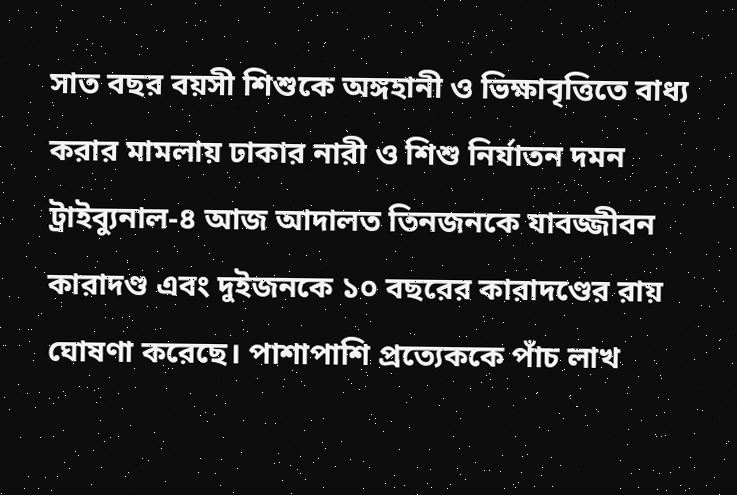সাত বছর বয়সী শিশুকে অঙ্গহানী ও ভিক্ষাবৃত্তিতে বাধ্য করার মামলায় ঢাকার নারী ও শিশু নির্যাতন দমন ট্রাইব্যুনাল-৪ আজ আদালত তিনজনকে যাবজ্জীবন কারাদণ্ড এবং দুইজনকে ১০ বছরের কারাদণ্ডের রায় ঘোষণা করেছে। পাশাপাশি প্রত্যেককে পাঁচ লাখ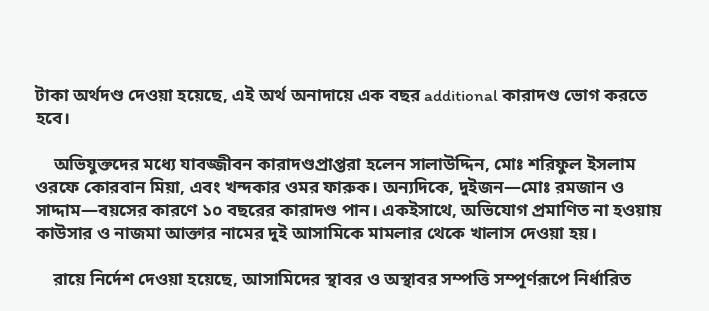টাকা অর্থদণ্ড দেওয়া হয়েছে, এই অর্থ অনাদায়ে এক বছর additional কারাদণ্ড ভোগ করতে হবে।

    অভিযুক্তদের মধ্যে যাবজ্জীবন কারাদণ্ডপ্রাপ্তরা হলেন সালাউদ্দিন, মোঃ শরিফুল ইসলাম ওরফে কোরবান মিয়া, এবং খন্দকার ওমর ফারুক। অন্যদিকে, দুইজন—মোঃ রমজান ও সাদ্দাম—বয়সের কারণে ১০ বছরের কারাদণ্ড পান। একইসাথে, অভিযোগ প্রমাণিত না হওয়ায় কাউসার ও নাজমা আক্তার নামের দুই আসামিকে মামলার থেকে খালাস দেওয়া হয়।

    রায়ে নির্দেশ দেওয়া হয়েছে, আসামিদের স্থাবর ও অস্থাবর সম্পত্তি সম্পূর্ণরূপে নির্ধারিত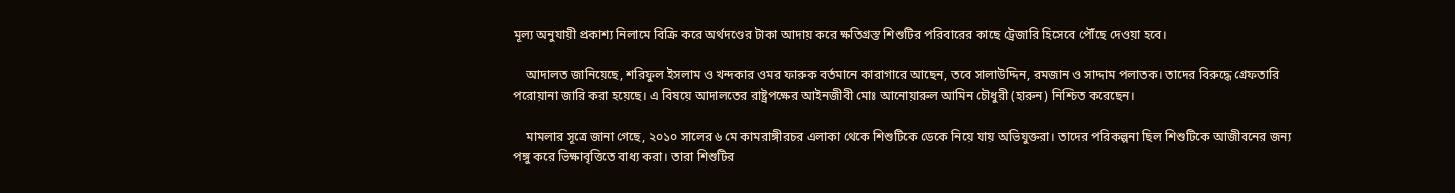মূল্য অনুযায়ী প্রকাশ্য নিলামে বিক্রি করে অর্থদণ্ডের টাকা আদায় করে ক্ষতিগ্রস্ত শিশুটির পরিবারের কাছে ট্রেজারি হিসেবে পৌঁছে দেওয়া হবে।

    আদালত জানিয়েছে, শরিফুল ইসলাম ও খন্দকার ওমর ফারুক বর্তমানে কারাগারে আছেন, তবে সালাউদ্দিন, রমজান ও সাদ্দাম পলাতক। তাদের বিরুদ্ধে গ্রেফতারি পরোয়ানা জারি করা হয়েছে। এ বিষয়ে আদালতের রাষ্ট্রপক্ষের আইনজীবী মোঃ আনোয়ারুল আমিন চৌধুরী (হারুন) নিশ্চিত করেছেন।

    মামলার সূত্রে জানা গেছে, ২০১০ সালের ৬ মে কামরাঙ্গীরচর এলাকা থেকে শিশুটিকে ডেকে নিয়ে যায় অভিযুক্তরা। তাদের পরিকল্পনা ছিল শিশুটিকে আজীবনের জন্য পঙ্গু করে ভিক্ষাবৃত্তিতে বাধ্য করা। তারা শিশুটির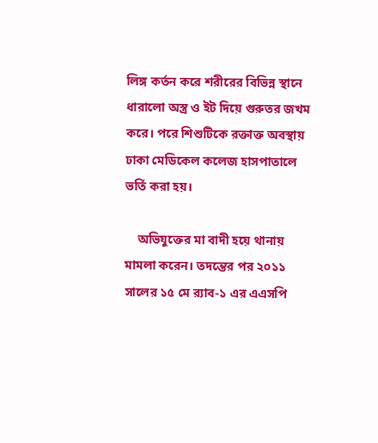লিঙ্গ কর্তন করে শরীরের বিভিন্ন স্থানে ধারালো অস্ত্র ও ইট দিয়ে গুরুতর জখম করে। পরে শিশুটিকে রক্তাক্ত অবস্থায় ঢাকা মেডিকেল কলেজ হাসপাতালে ভর্তি করা হয়।

    অভিযুক্তের মা বাদী হয়ে থানায় মামলা করেন। তদন্তের পর ২০১১ সালের ১৫ মে র‌্যাব-১ এর এএসপি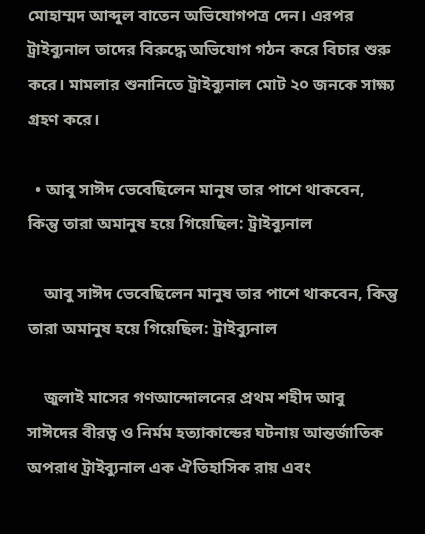মোহাম্মদ আব্দুল বাতেন অভিযোগপত্র দেন। এরপর ট্রাইব্যুনাল তাদের বিরুদ্ধে অভিযোগ গঠন করে বিচার শুরু করে। মামলার শুনানিতে ট্রাইব্যুনাল মোট ২০ জনকে সাক্ষ্য গ্রহণ করে।

  • আবু সাঈদ ভেবেছিলেন মানুষ তার পাশে থাকবেন, কিন্তু তারা অমানুষ হয়ে গিয়েছিল: ট্রাইব্যুনাল

    আবু সাঈদ ভেবেছিলেন মানুষ তার পাশে থাকবেন, কিন্তু তারা অমানুষ হয়ে গিয়েছিল: ট্রাইব্যুনাল

    জুলাই মাসের গণআন্দোলনের প্রথম শহীদ আবু সাঈদের বীরত্ব ও নির্মম হত্যাকান্ডের ঘটনায় আন্তর্জাতিক অপরাধ ট্রাইব্যুনাল এক ঐতিহাসিক রায় এবং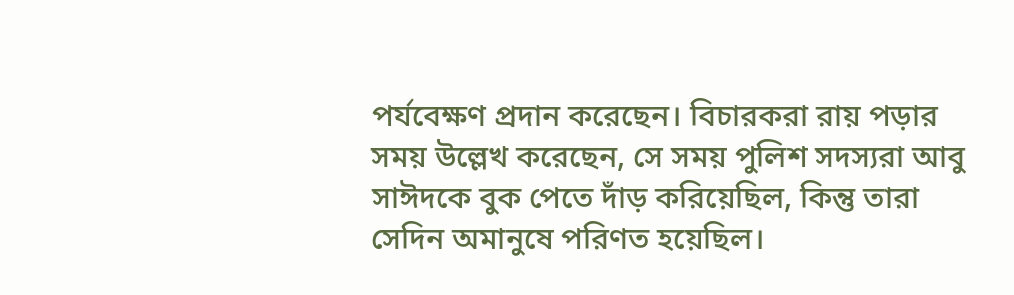পর্যবেক্ষণ প্রদান করেছেন। বিচারকরা রায় পড়ার সময় উল্লেখ করেছেন, সে সময় পুলিশ সদস্যরা আবু সাঈদকে বুক পেতে দাঁড় করিয়েছিল, কিন্তু তারা সেদিন অমানুষে পরিণত হয়েছিল।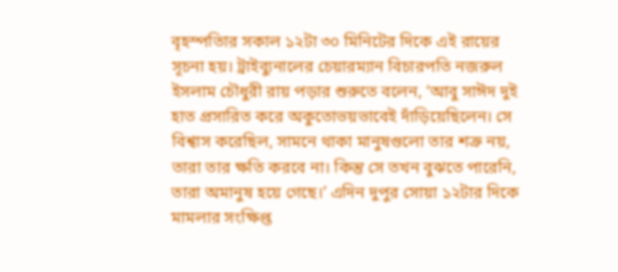বৃহস্পতিার সকাল ১২টা ৩০ মিনিটের দিকে এই রায়ের সূচনা হয়। ট্রাইব্যুনালের চেয়ারম্যান বিচারপতি নজরুল ইসলাম চৌধুরী রায় পড়ার শুরুতে বলেন, ‘আবু সাঈদ দুই হাত প্রসারিত করে অকুতোভয়ভাবেই দাঁড়িয়েছিলেন। সে বিশ্বাস করেছিল, সামনে থাকা মানুষগুলো তার শত্রু নয়, তারা তার ক্ষতি করবে না। কিন্তু সে তখন বুঝতে পারেনি, তারা অমানুষ হয়ে গেছে।’ এদিন দুপুর সোয়া ১২টার দিকে মামলার সংক্ষিপ্ত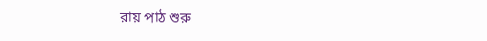রায় পাঠ শুরু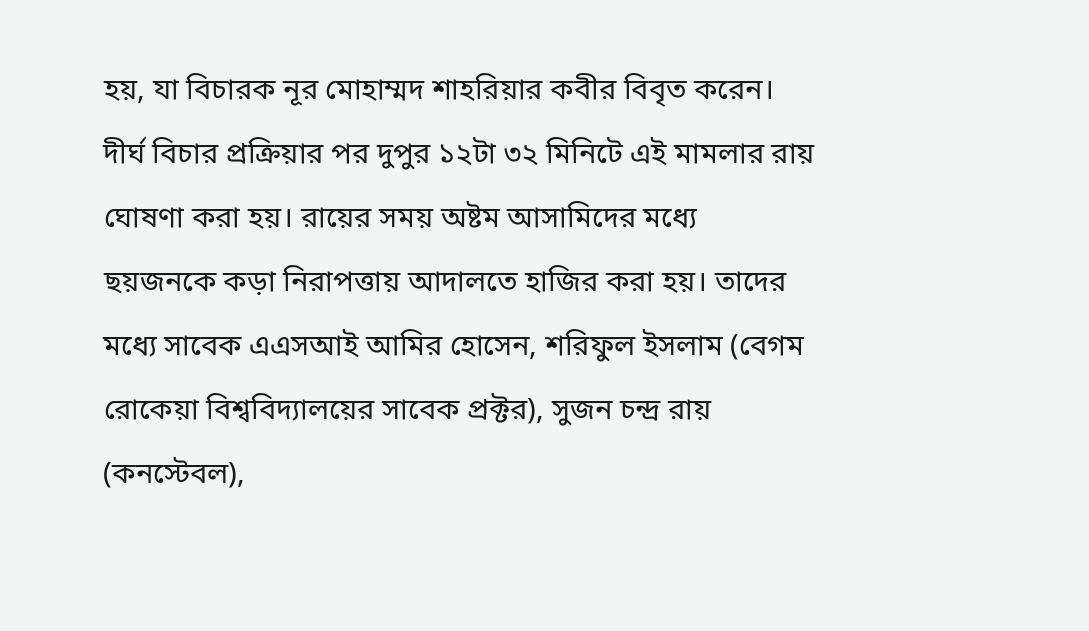হয়, যা বিচারক নূর মোহাম্মদ শাহরিয়ার কবীর বিবৃত করেন। দীর্ঘ বিচার প্রক্রিয়ার পর দুপুর ১২টা ৩২ মিনিটে এই মামলার রায় ঘোষণা করা হয়। রায়ের সময় অষ্টম আসামিদের মধ্যে ছয়জনকে কড়া নিরাপত্তায় আদালতে হাজির করা হয়। তাদের মধ্যে সাবেক এএসআই আমির হোসেন, শরিফুল ইসলাম (বেগম রোকেয়া বিশ্ববিদ্যালয়ের সাবেক প্রক্টর), সুজন চন্দ্র রায় (কনস্টেবল),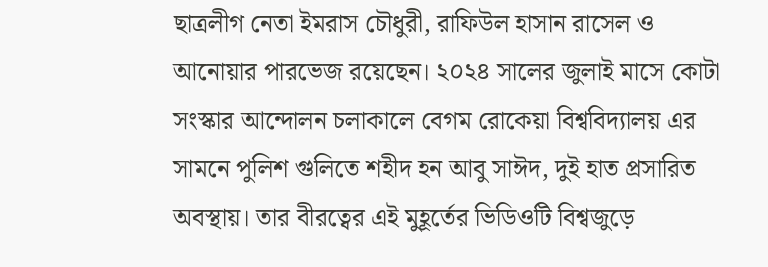ছাত্রলীগ নেতা ইমরাস চৌধুরী, রাফিউল হাসান রাসেল ও আনোয়ার পারভেজ রয়েছেন। ২০২৪ সালের জুলাই মাসে কোটা সংস্কার আন্দোলন চলাকালে বেগম রোকেয়া বিশ্ববিদ্যালয় এর সামনে পুলিশ গুলিতে শহীদ হন আবু সাঈদ, দুই হাত প্রসারিত অবস্থায়। তার বীরত্বের এই মুহূর্তের ভিডিওটি বিশ্বজুড়ে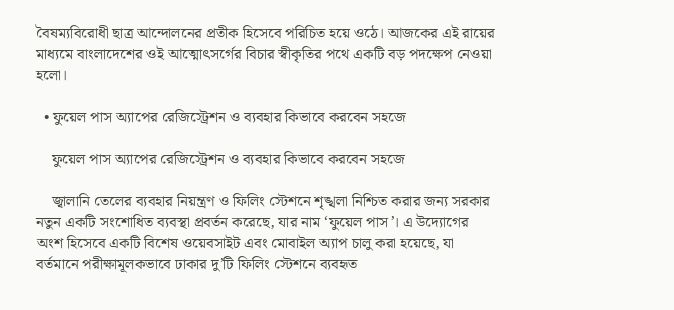বৈষম্যবিরোধী ছাত্র আন্দোলনের প্রতীক হিসেবে পরিচিত হয়ে ওঠে। আজকের এই রায়ের মাধ্যমে বাংলাদেশের ওই আত্মোৎসর্গের বিচার স্বীকৃতির পথে একটি বড় পদক্ষেপ নেওয়া হলো।

  • ফুয়েল পাস অ্যাপের রেজিস্ট্রেশন ও ব্যবহার কিভাবে করবেন সহজে

    ফুয়েল পাস অ্যাপের রেজিস্ট্রেশন ও ব্যবহার কিভাবে করবেন সহজে

    জ্বালানি তেলের ব্যবহার নিয়ন্ত্রণ ও ফিলিং স্টেশনে শৃঙ্খলা নিশ্চিত করার জন্য সরকার নতুন একটি সংশোধিত ব্যবস্থা প্রবর্তন করেছে, যার নাম ‘ফুয়েল পাস’। এ উদ্যোগের অংশ হিসেবে একটি বিশেষ ওয়েবসাইট এবং মোবাইল অ্যাপ চালু করা হয়েছে, যা বর্তমানে পরীক্ষামূলকভাবে ঢাকার দু’টি ফিলিং স্টেশনে ব্যবহৃত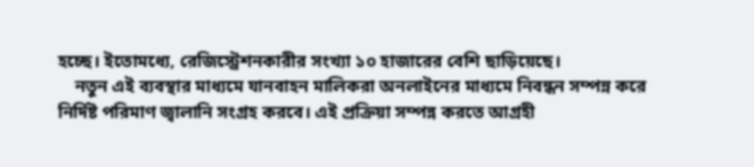হচ্ছে। ইতোমধ্যে, রেজিস্ট্রেশনকারীর সংখ্যা ১০ হাজারের বেশি ছাড়িয়েছে।
    নতুন এই ব্যবস্থার মাধ্যমে যানবাহন মালিকরা অনলাইনের মাধ্যমে নিবন্ধন সম্পন্ন করে নির্দিষ্ট পরিমাণ জ্বালানি সংগ্রহ করবে। এই প্রক্রিয়া সম্পন্ন করতে আগ্রহী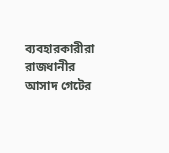ব্যবহারকারীরা রাজধানীর আসাদ গেটের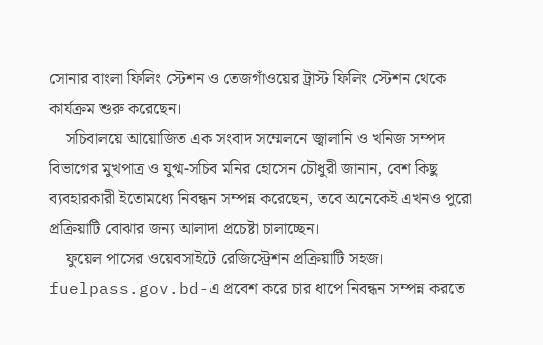সোনার বাংলা ফিলিং স্টেশন ও তেজগাঁওয়ের ট্রাস্ট ফিলিং স্টেশন থেকে কার্যক্রম শুরু করেছেন।
    সচিবালয়ে আয়োজিত এক সংবাদ সম্মেলনে জ্বালানি ও খনিজ সম্পদ বিভাগের মুখপাত্র ও যুগ্ম-সচিব মনির হোসেন চৌধুরী জানান, বেশ কিছু ব্যবহারকারী ইতোমধ্যে নিবন্ধন সম্পন্ন করেছেন, তবে অনেকেই এখনও পুরো প্রক্রিয়াটি বোঝার জন্য আলাদা প্রচেষ্টা চালাচ্ছেন।
    ফুয়েল পাসের ওয়েবসাইটে রেজিস্ট্রেশন প্রক্রিয়াটি সহজ। fuelpass.gov.bd-এ প্রবেশ করে চার ধাপে নিবন্ধন সম্পন্ন করতে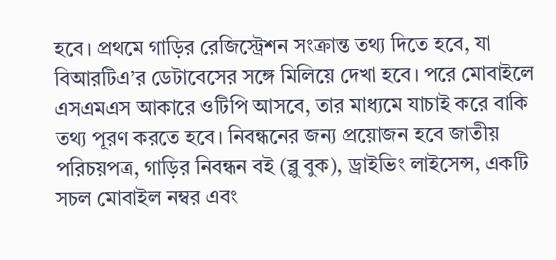হবে। প্রথমে গাড়ির রেজিস্ট্রেশন সংক্রান্ত তথ্য দিতে হবে, যা বিআরটিএ’র ডেটাবেসের সঙ্গে মিলিয়ে দেখা হবে। পরে মোবাইলে এসএমএস আকারে ওটিপি আসবে, তার মাধ্যমে যাচাই করে বাকি তথ্য পূরণ করতে হবে। নিবন্ধনের জন্য প্রয়োজন হবে জাতীয় পরিচয়পত্র, গাড়ির নিবন্ধন বই (ব্লু বুক), ড্রাইভিং লাইসেন্স, একটি সচল মোবাইল নম্বর এবং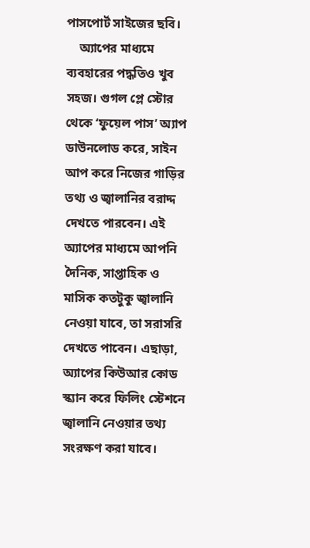পাসপোর্ট সাইজের ছবি।
    অ্যাপের মাধ্যমে ব্যবহারের পদ্ধতিও খুব সহজ। গুগল প্লে স্টোর থেকে ‘ফুয়েল পাস’ অ্যাপ ডাউনলোড করে, সাইন আপ করে নিজের গাড়ির তথ্য ও জ্বালানির বরাদ্দ দেখতে পারবেন। এই অ্যাপের মাধ্যমে আপনি দৈনিক, সাপ্তাহিক ও মাসিক কতটুকু জ্বালানি নেওয়া যাবে, তা সরাসরি দেখতে পাবেন। এছাড়া, অ্যাপের কিউআর কোড স্ক্যান করে ফিলিং স্টেশনে জ্বালানি নেওয়ার তথ্য সংরক্ষণ করা যাবে।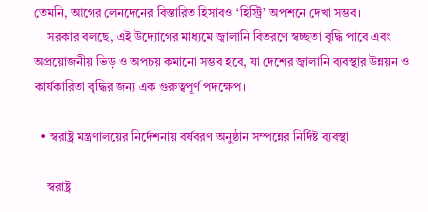তেমনি, আগের লেনদেনের বিস্তারিত হিসাবও ‘হিস্ট্রি’ অপশনে দেখা সম্ভব।
    সরকার বলছে, এই উদ্যোগের মাধ্যমে জ্বালানি বিতরণে স্বচ্ছতা বৃদ্ধি পাবে এবং অপ্রয়োজনীয় ভিড় ও অপচয় কমানো সম্ভব হবে, যা দেশের জ্বালানি ব্যবস্থার উন্নয়ন ও কার্যকারিতা বৃদ্ধির জন্য এক গুরুত্বপূর্ণ পদক্ষেপ।

  • স্বরাষ্ট্র মন্ত্রণালয়ের নির্দেশনায় বর্ষবরণ অনুষ্ঠান সম্পন্নের নির্দিষ্ট ব্যবস্থা

    স্বরাষ্ট্র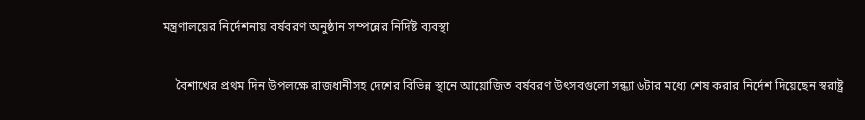মন্ত্রণালয়ের নির্দেশনায় বর্ষবরণ অনুষ্ঠান সম্পন্নের নির্দিষ্ট ব্যবস্থা

    বৈশাখের প্রথম দিন উপলক্ষে রাজধানীসহ দেশের বিভিন্ন স্থানে আয়োজিত বর্ষবরণ উৎসবগুলো সন্ধ্যা ৬টার মধ্যে শেষ করার নির্দেশ দিয়েছেন স্বরাষ্ট্র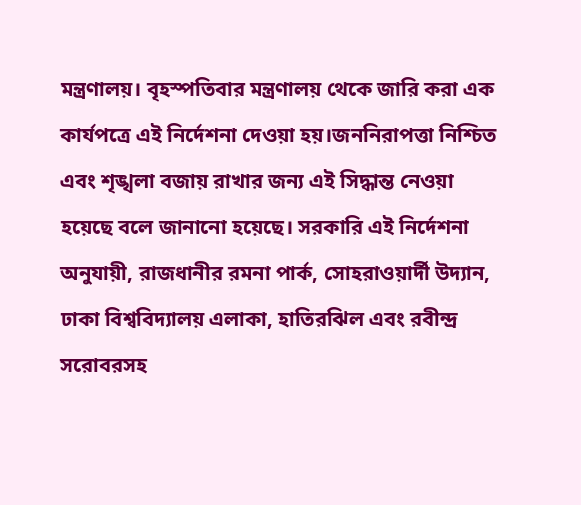মন্ত্রণালয়। বৃহস্পতিবার মন্ত্রণালয় থেকে জারি করা এক কার্যপত্রে এই নির্দেশনা দেওয়া হয়।জননিরাপত্তা নিশ্চিত এবং শৃঙ্খলা বজায় রাখার জন্য এই সিদ্ধান্ত নেওয়া হয়েছে বলে জানানো হয়েছে। সরকারি এই নির্দেশনা অনুযায়ী, রাজধানীর রমনা পার্ক, সোহরাওয়ার্দী উদ্যান, ঢাকা বিশ্ববিদ্যালয় এলাকা, হাতিরঝিল এবং রবীন্দ্র সরোবরসহ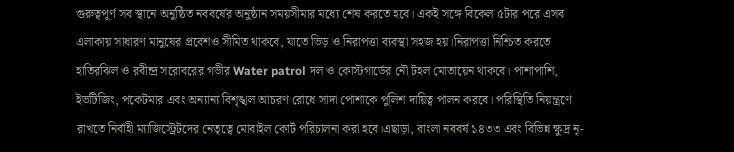গুরুত্বপূর্ণ সব স্থানে অনুষ্ঠিত নববর্ষের অনুষ্ঠান সময়সীমার মধ্যে শেষ করতে হবে। একই সঙ্গে বিকেল ৫টার পরে এসব এলাকায় সাধারণ মানুষের প্রবেশও সীমিত থাকবে, যাতে ভিড় ও নিরাপত্তা ব্যবস্থা সহজ হয়।নিরাপত্তা নিশ্চিত করতে হাতিরঝিল ও রবীন্দ্র সরোবরের গভীর Water patrol দল ও কোস্টগার্ডের নৌ টহল মোতায়েন থাকবে। পাশাপাশি, ইভটিজিং, পকেটমার এবং অন্যান্য বিশৃঙ্খল আচরণ রোধে সাদা পোশাকে পুলিশ দায়িত্ব পালন করবে। পরিস্থিতি নিয়ন্ত্রণে রাখতে নির্বাহী ম্যাজিস্ট্রেটদের নেতৃত্বে মোবাইল কোর্ট পরিচালনা করা হবে।এছাড়া, বাংলা নববর্ষ ১৪৩৩ এবং বিভিন্ন ক্ষুদ্র নৃ-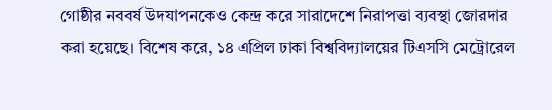গোষ্ঠীর নববর্ষ উদযাপনকেও কেন্দ্র করে সারাদেশে নিরাপত্তা ব্যবস্থা জোরদার করা হয়েছে। বিশেষ করে, ১৪ এপ্রিল ঢাকা বিশ্ববিদ্যালয়ের টিএসসি মেট্রোরেল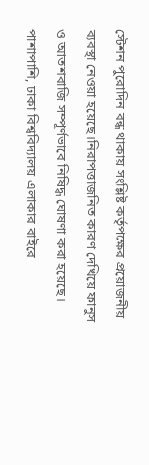স্টেশন পুরোদিন বন্ধ থাকায় সংশ্লিষ্ট কর্তৃপক্ষের প্রয়োজনীয় ব্যবস্থা নেওয়া হয়েছে।নিরাপত্তাজনিত কারণ দেখিয়ে ফানুস ও আতশবাজি সম্পূর্ণভাবে নিষিদ্ধ ঘোষণা করা হয়েছে। পাশাপাশি, ঢাকা বিশ্ববিদ্যালয় এলাকার বাইরে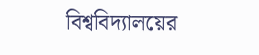বিশ্ববিদ্যালয়ের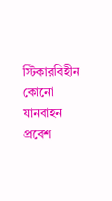স্টিকারবিহীন কোনো যানবাহন প্রবেশ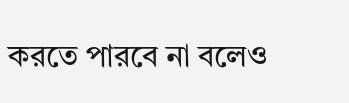করতে পারবে না বলেও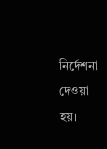নির্দেশনা দেওয়া হয়।